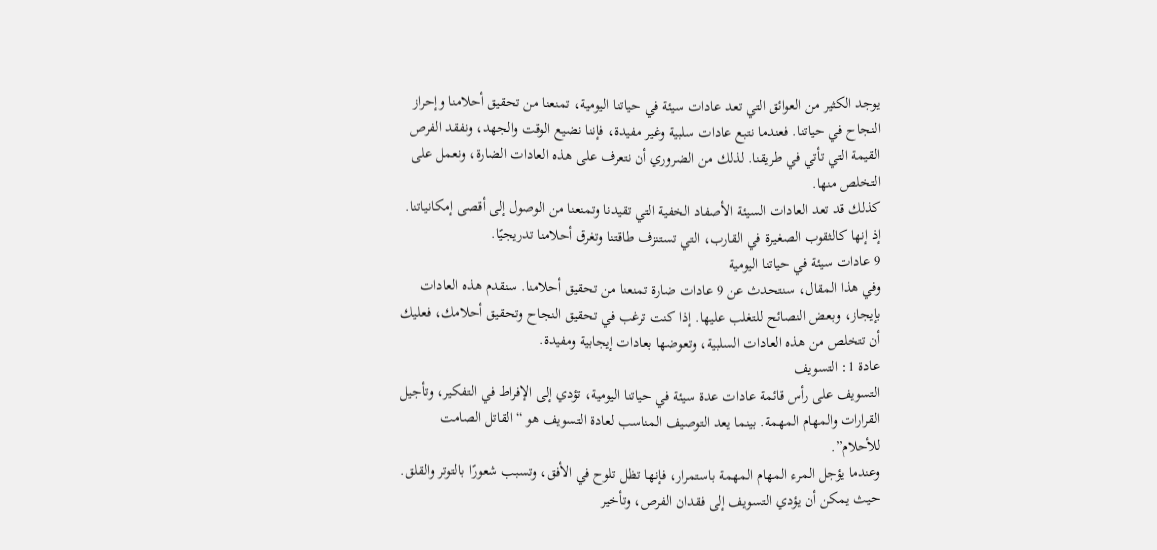يوجد الكثير من العوائق التي تعد عادات سيئة في حياتنا اليومية، تمنعنا من تحقيق أحلامنا وإحراز النجاح في حياتنا. فعندما نتبع عادات سلبية وغير مفيدة، فإننا نضيع الوقت والجهد، ونفقد الفرص القيمة التي تأتي في طريقنا. لذلك من الضروري أن نتعرف على هذه العادات الضارة، ونعمل على التخلص منها.
كذلك قد تعد العادات السيئة الأصفاد الخفية التي تقيدنا وتمنعنا من الوصول إلى أقصى إمكانياتنا. إذ إنها كالثقوب الصغيرة في القارب، التي تستنزف طاقتنا وتغرق أحلامنا تدريجيًا.
9 عادات سيئة في حياتنا اليومية
وفي هذا المقال، سنتحدث عن 9 عادات ضارة تمنعنا من تحقيق أحلامنا. سنقدم هذه العادات بإيجاز، وبعض النصائح للتغلب عليها. إذا كنت ترغب في تحقيق النجاح وتحقيق أحلامك، فعليك أن تتخلص من هذه العادات السلبية، وتعوضها بعادات إيجابية ومفيدة.
عادة 1: التسويف
التسويف على رأس قائمة عادات عدة سيئة في حياتنا اليومية، تؤدي إلى الإفراط في التفكير، وتأجيل القرارات والمهام المهمة. بينما يعد التوصيف المناسب لعادة التسويف هو “القاتل الصامت للأحلام”.
وعندما يؤجل المرء المهام المهمة باستمرار، فإنها تظل تلوح في الأفق، وتسبب شعورًا بالتوتر والقلق. حيث يمكن أن يؤدي التسويف إلى فقدان الفرص، وتأخير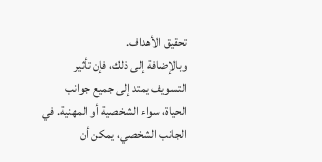تحقيق الأهداف.
وبالإضافة إلى ذلك، فإن تأثير التسويف يمتد إلى جميع جوانب الحياة، سواء الشخصية أو المهنية. في الجانب الشخصي، يمكن أن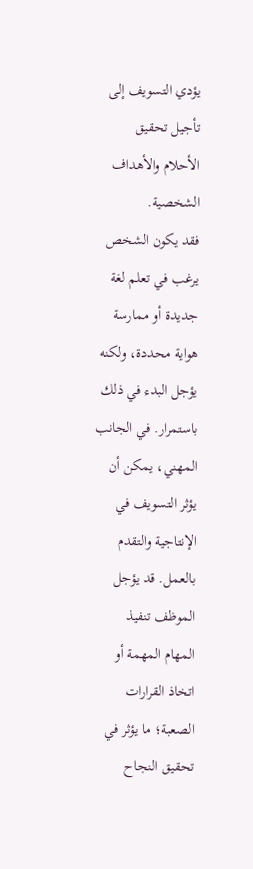يؤدي التسويف إلى تأجيل تحقيق الأحلام والأهداف الشخصية.
فقد يكون الشخص يرغب في تعلم لغة جديدة أو ممارسة هواية محددة، ولكنه يؤجل البدء في ذلك باستمرار. في الجانب المهني، يمكن أن يؤثر التسويف في الإنتاجية والتقدم بالعمل. قد يؤجل الموظف تنفيذ المهام المهمة أو اتخاذ القرارات الصعبة؛ ما يؤثر في تحقيق النجاح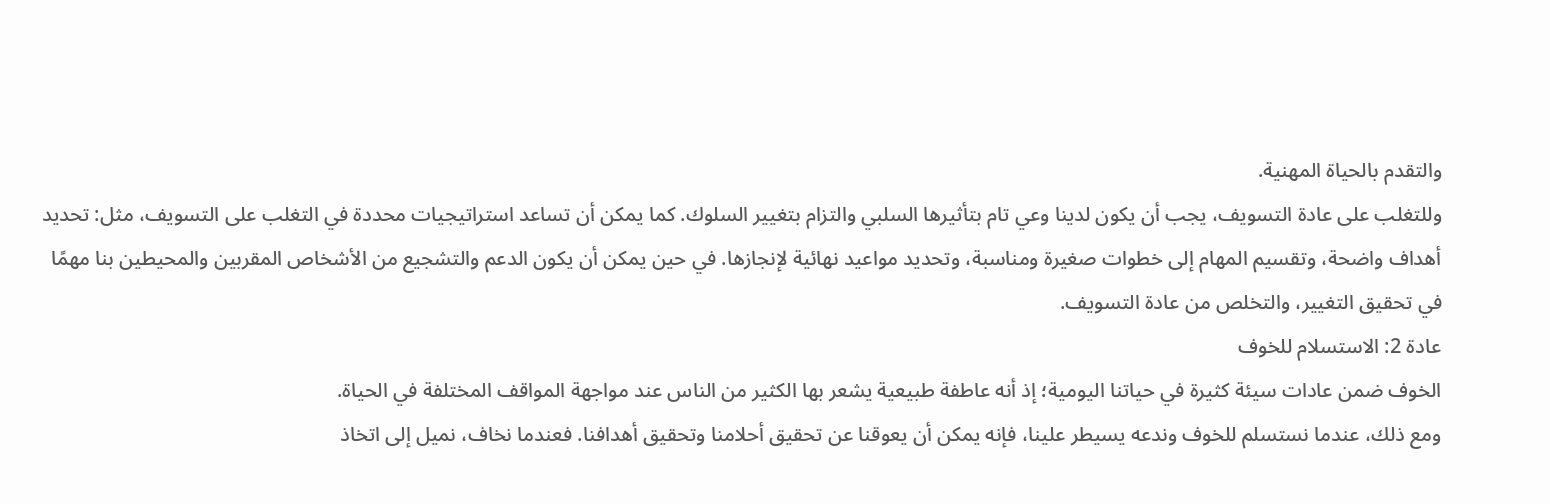والتقدم بالحياة المهنية.
وللتغلب على عادة التسويف، يجب أن يكون لدينا وعي تام بتأثيرها السلبي والتزام بتغيير السلوك. كما يمكن أن تساعد استراتيجيات محددة في التغلب على التسويف، مثل: تحديد أهداف واضحة، وتقسيم المهام إلى خطوات صغيرة ومناسبة، وتحديد مواعيد نهائية لإنجازها. في حين يمكن أن يكون الدعم والتشجيع من الأشخاص المقربين والمحيطين بنا مهمًا في تحقيق التغيير، والتخلص من عادة التسويف.
عادة 2: الاستسلام للخوف
الخوف ضمن عادات سيئة كثيرة في حياتنا اليومية؛ إذ أنه عاطفة طبيعية يشعر بها الكثير من الناس عند مواجهة المواقف المختلفة في الحياة.
ومع ذلك، عندما نستسلم للخوف وندعه يسيطر علينا، فإنه يمكن أن يعوقنا عن تحقيق أحلامنا وتحقيق أهدافنا. فعندما نخاف، نميل إلى اتخاذ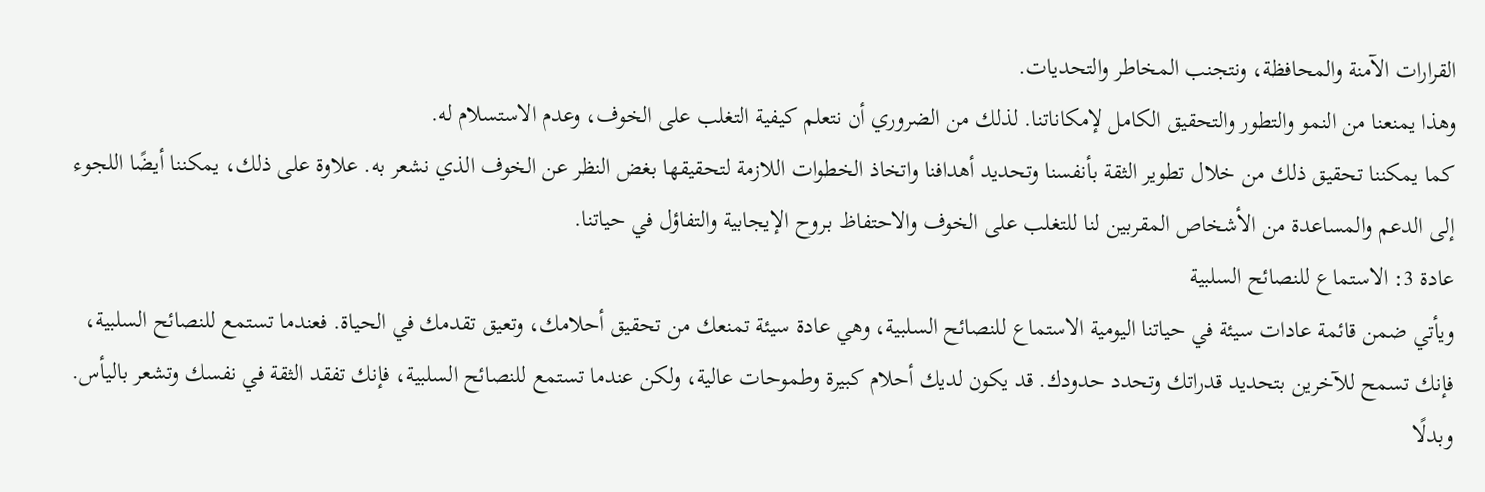القرارات الآمنة والمحافظة، ونتجنب المخاطر والتحديات.
وهذا يمنعنا من النمو والتطور والتحقيق الكامل لإمكاناتنا. لذلك من الضروري أن نتعلم كيفية التغلب على الخوف، وعدم الاستسلام له.
كما يمكننا تحقيق ذلك من خلال تطوير الثقة بأنفسنا وتحديد أهدافنا واتخاذ الخطوات اللازمة لتحقيقها بغض النظر عن الخوف الذي نشعر به. علاوة على ذلك، يمكننا أيضًا اللجوء إلى الدعم والمساعدة من الأشخاص المقربين لنا للتغلب على الخوف والاحتفاظ بـروح الإيجابية والتفاؤل في حياتنا.
عادة 3: الاستماع للنصائح السلبية
ويأتي ضمن قائمة عادات سيئة في حياتنا اليومية الاستماع للنصائح السلبية، وهي عادة سيئة تمنعك من تحقيق أحلامك، وتعيق تقدمك في الحياة. فعندما تستمع للنصائح السلبية، فإنك تسمح للآخرين بتحديد قدراتك وتحدد حدودك. قد يكون لديك أحلام كبيرة وطموحات عالية، ولكن عندما تستمع للنصائح السلبية، فإنك تفقد الثقة في نفسك وتشعر باليأس.
وبدلًا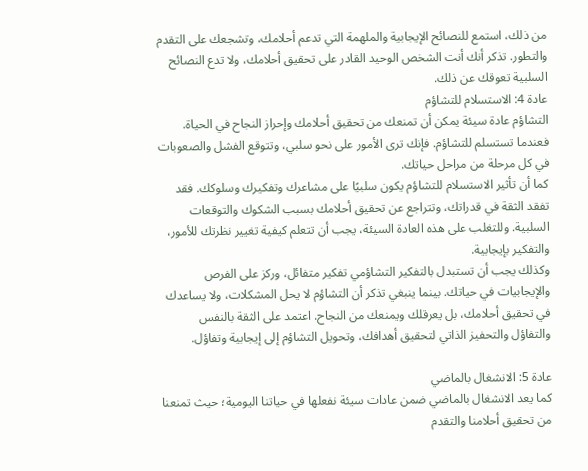من ذلك، استمع للنصائح الإيجابية والملهمة التي تدعم أحلامك، وتشجعك على التقدم والتطور. تذكر أنك أنت الشخص الوحيد القادر على تحقيق أحلامك، ولا تدع النصائح السلبية تعوقك عن ذلك.
عادة 4: الاستسلام للتشاؤم
التشاؤم عادة سيئة يمكن أن تمنعك من تحقيق أحلامك وإحراز النجاح في الحياة. فعندما تستسلم للتشاؤم. فإنك ترى الأمور على نحو سلبي، وتتوقع الفشل والصعوبات في كل مرحلة من مراحل حياتك.
كما أن تأثير الاستسلام للتشاؤم يكون سلبيًا على مشاعرك وتفكيرك وسلوكك. فقد تفقد الثقة في قدراتك، وتتراجع عن تحقيق أحلامك بسبب الشكوك والتوقعات السلبية. وللتغلب على هذه العادة السيئة، يجب أن تتعلم كيفية تغيير نظرتك للأمور، والتفكير بإيجابية.
وكذلك يجب أن تستبدل بالتفكير التشاؤمي تفكير متفائل، وركز على الفرص والإيجابيات في حياتك. بينما ينبغي تذكر أن التشاؤم لا يحل المشكلات، ولا يساعدك في تحقيق أحلامك، بل يعرقلك ويمنعك من النجاح. اعتمد على الثقة بالنفس والتفاؤل والتحفيز الذاتي لتحقيق أهدافك، وتحويل التشاؤم إلى إيجابية وتفاؤل.

عادة 5: الانشغال بالماضي
كما يعد الانشغال بالماضي ضمن عادات سيئة نفعلها في حياتنا اليومية؛ حيث تمنعنا من تحقيق أحلامنا والتقدم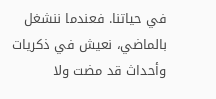في حياتنا. فعندما ننشغل بالماضي، نعيش في ذكريات وأحداث قد مضت ولا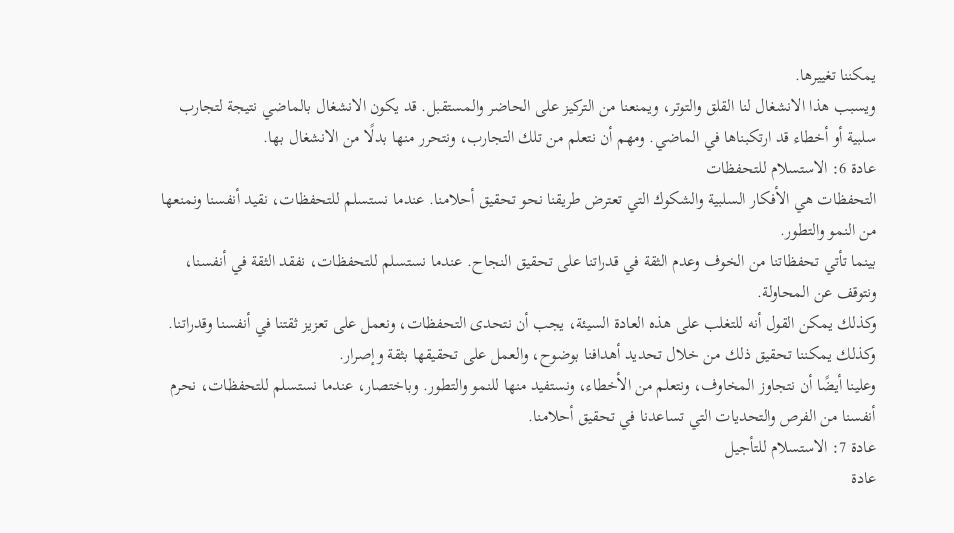يمكننا تغييرها.
ويسبب هذا الانشغال لنا القلق والتوتر، ويمنعنا من التركيز على الحاضر والمستقبل. قد يكون الانشغال بالماضي نتيجة لتجارب سلبية أو أخطاء قد ارتكبناها في الماضي. ومهم أن نتعلم من تلك التجارب، ونتحرر منها بدلًا من الانشغال بها.
عادة 6: الاستسلام للتحفظات
التحفظات هي الأفكار السلبية والشكوك التي تعترض طريقنا نحو تحقيق أحلامنا. عندما نستسلم للتحفظات، نقيد أنفسنا ونمنعها من النمو والتطور.
بينما تأتي تحفظاتنا من الخوف وعدم الثقة في قدراتنا على تحقيق النجاح. عندما نستسلم للتحفظات، نفقد الثقة في أنفسنا، ونتوقف عن المحاولة.
وكذلك يمكن القول أنه للتغلب على هذه العادة السيئة، يجب أن نتحدى التحفظات، ونعمل على تعزيز ثقتنا في أنفسنا وقدراتنا. وكذلك يمكننا تحقيق ذلك من خلال تحديد أهدافنا بوضوح، والعمل على تحقيقها بثقة وإصرار.
وعلينا أيضًا أن نتجاوز المخاوف، ونتعلم من الأخطاء، ونستفيد منها للنمو والتطور. وباختصار، عندما نستسلم للتحفظات، نحرم أنفسنا من الفرص والتحديات التي تساعدنا في تحقيق أحلامنا.
عادة 7: الاستسلام للتأجيل
عادة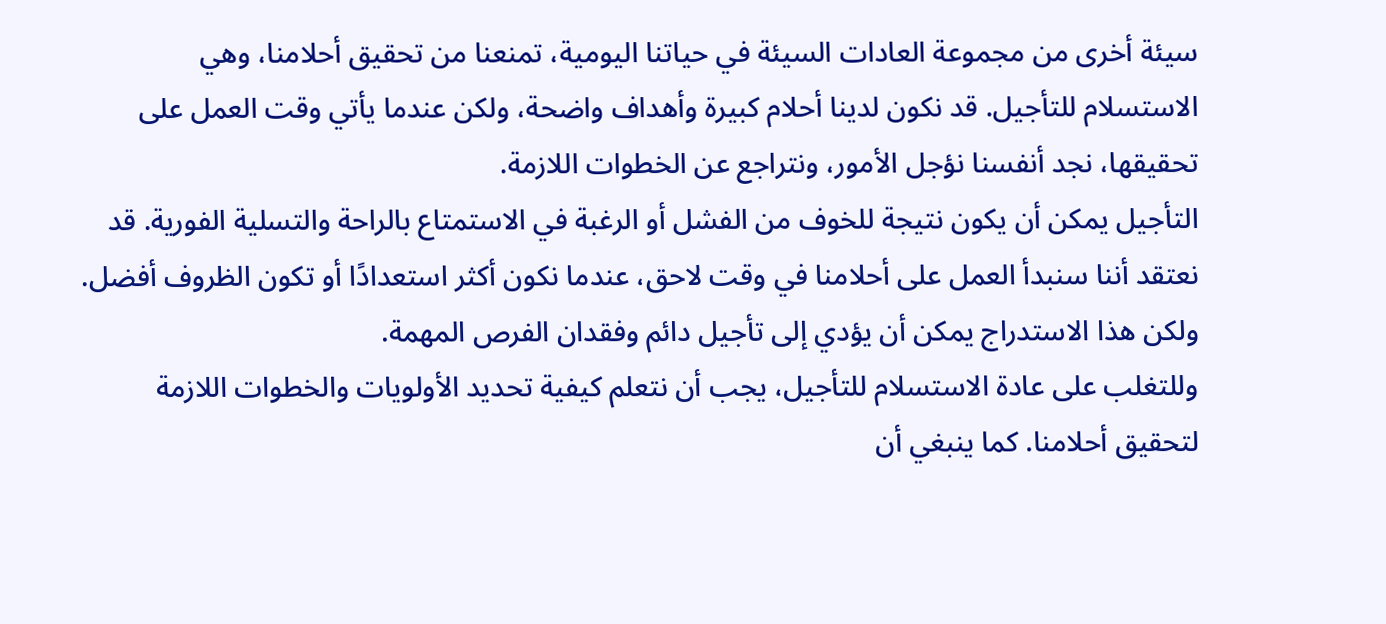سيئة أخرى من مجموعة العادات السيئة في حياتنا اليومية، تمنعنا من تحقيق أحلامنا، وهي الاستسلام للتأجيل. قد نكون لدينا أحلام كبيرة وأهداف واضحة، ولكن عندما يأتي وقت العمل على تحقيقها، نجد أنفسنا نؤجل الأمور، ونتراجع عن الخطوات اللازمة.
التأجيل يمكن أن يكون نتيجة للخوف من الفشل أو الرغبة في الاستمتاع بالراحة والتسلية الفورية. قد نعتقد أننا سنبدأ العمل على أحلامنا في وقت لاحق، عندما نكون أكثر استعدادًا أو تكون الظروف أفضل. ولكن هذا الاستدراج يمكن أن يؤدي إلى تأجيل دائم وفقدان الفرص المهمة.
وللتغلب على عادة الاستسلام للتأجيل، يجب أن نتعلم كيفية تحديد الأولويات والخطوات اللازمة لتحقيق أحلامنا. كما ينبغي أن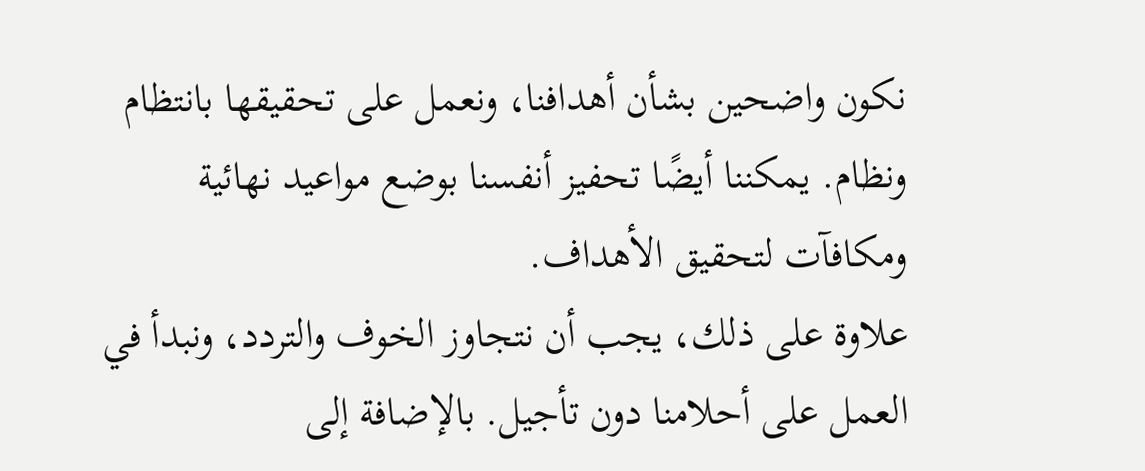نكون واضحين بشأن أهدافنا، ونعمل على تحقيقها بانتظام ونظام. يمكننا أيضًا تحفيز أنفسنا بوضع مواعيد نهائية ومكافآت لتحقيق الأهداف.
علاوة على ذلك، يجب أن نتجاوز الخوف والتردد، ونبدأ في العمل على أحلامنا دون تأجيل. بالإضافة إلى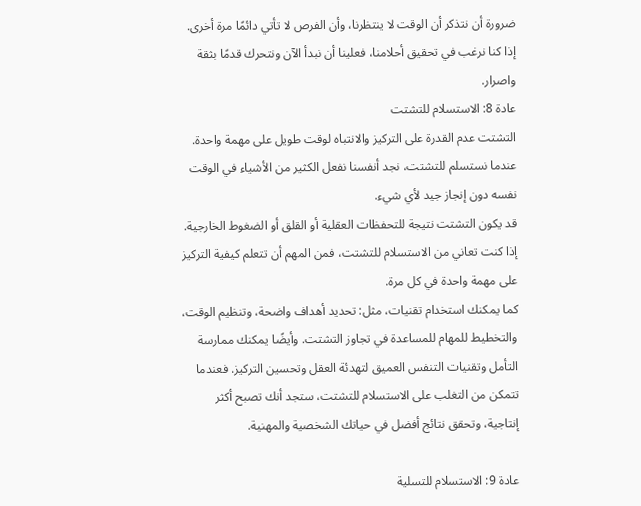ضرورة أن نتذكر أن الوقت لا ينتظرنا، وأن الفرص لا تأتي دائمًا مرة أخرى. إذا كنا نرغب في تحقيق أحلامنا، فعلينا أن نبدأ الآن ونتحرك قدمًا بثقة واصرار.
عادة 8: الاستسلام للتشتت
التشتت عدم القدرة على التركيز والانتباه لوقت طويل على مهمة واحدة. عندما نستسلم للتشتت، نجد أنفسنا نفعل الكثير من الأشياء في الوقت نفسه دون إنجاز جيد لأي شيء.
قد يكون التشتت نتيجة للتحفظات العقلية أو القلق أو الضغوط الخارجية. إذا كنت تعاني من الاستسلام للتشتت، فمن المهم أن تتعلم كيفية التركيز على مهمة واحدة في كل مرة.
كما يمكنك استخدام تقنيات، مثل: تحديد أهداف واضحة، وتنظيم الوقت، والتخطيط للمهام للمساعدة في تجاوز التشتت. وأيضًا يمكنك ممارسة التأمل وتقنيات التنفس العميق لتهدئة العقل وتحسين التركيز. فعندما تتمكن من التغلب على الاستسلام للتشتت، ستجد أنك تصبح أكثر إنتاجية، وتحقق نتائج أفضل في حياتك الشخصية والمهنية.

عادة 9: الاستسلام للتسلية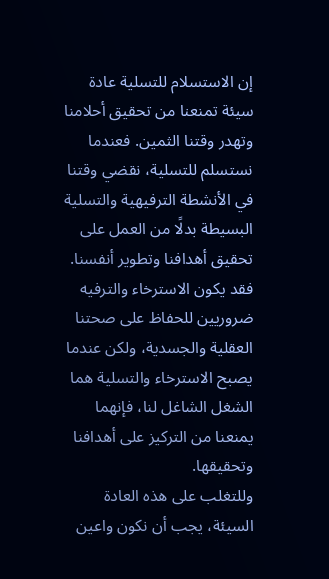إن الاستسلام للتسلية عادة سيئة تمنعنا من تحقيق أحلامنا وتهدر وقتنا الثمين. فعندما نستسلم للتسلية، نقضي وقتنا في الأنشطة الترفيهية والتسلية البسيطة بدلًا من العمل على تحقيق أهدافنا وتطوير أنفسنا.
فقد يكون الاسترخاء والترفيه ضروريين للحفاظ على صحتنا العقلية والجسدية، ولكن عندما يصبح الاسترخاء والتسلية هما الشغل الشاغل لنا، فإنهما يمنعنا من التركيز على أهدافنا وتحقيقها.
وللتغلب على هذه العادة السيئة، يجب أن نكون واعين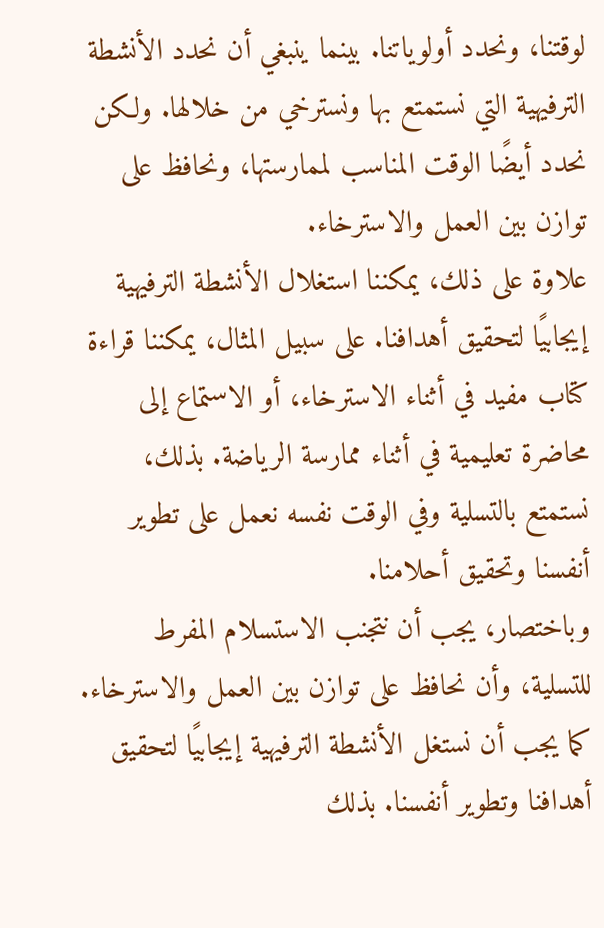لوقتنا، ونحدد أولوياتنا. بينما ينبغي أن نحدد الأنشطة الترفيهية التي نستمتع بها ونسترخي من خلالها. ولكن نحدد أيضًا الوقت المناسب لممارستها، ونحافظ على توازن بين العمل والاسترخاء.
علاوة على ذلك، يمكننا استغلال الأنشطة الترفيهية إيجابيًا لتحقيق أهدافنا. على سبيل المثال، يمكننا قراءة كتاب مفيد في أثناء الاسترخاء، أو الاستماع إلى محاضرة تعليمية في أثناء ممارسة الرياضة. بذلك، نستمتع بالتسلية وفي الوقت نفسه نعمل على تطوير أنفسنا وتحقيق أحلامنا.
وباختصار، يجب أن نتجنب الاستسلام المفرط للتسلية، وأن نحافظ على توازن بين العمل والاسترخاء. كما يجب أن نستغل الأنشطة الترفيهية إيجابيًا لتحقيق أهدافنا وتطوير أنفسنا. بذلك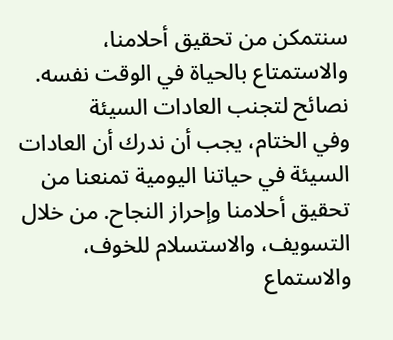سنتمكن من تحقيق أحلامنا، والاستمتاع بالحياة في الوقت نفسه.
نصائح لتجنب العادات السيئة
وفي الختام، يجب أن ندرك أن العادات السيئة في حياتنا اليومية تمنعنا من تحقيق أحلامنا وإحراز النجاح. من خلال التسويف، والاستسلام للخوف، والاستماع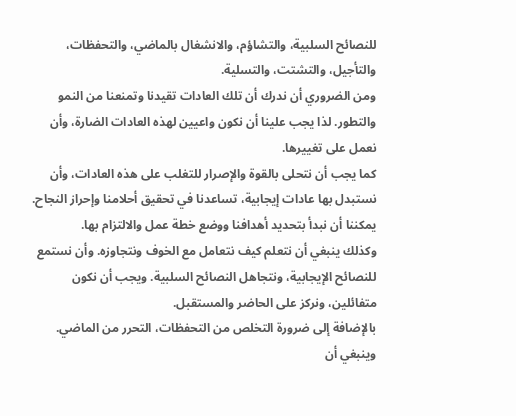للنصائح السلبية، والتشاؤم، والانشغال بالماضي، والتحفظات، والتأجيل، والتشتت، والتسلية.
ومن الضروري أن ندرك أن تلك العادات تقيدنا وتمنعنا من النمو والتطور. لذا يجب علينا أن نكون واعيين لهذه العادات الضارة، وأن نعمل على تغييرها.
كما يجب أن نتحلى بالقوة والإصرار للتغلب على هذه العادات، وأن نستبدل بها عادات إيجابية، تساعدنا في تحقيق أحلامنا وإحراز النجاح. يمكننا أن نبدأ بتحديد أهدافنا ووضع خطة عمل والالتزام بها.
وكذلك ينبغي أن نتعلم كيف نتعامل مع الخوف ونتجاوزه. وأن نستمع للنصائح الإيجابية، ونتجاهل النصائح السلبية. ويجب أن نكون متفائلين، ونركز على الحاضر والمستقبل.
بالإضافة إلى ضرورة التخلص من التحفظات، التحرر من الماضي. وينبغي أن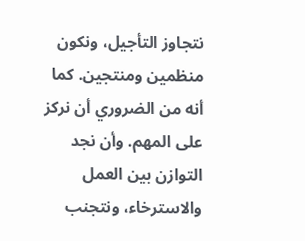نتجاوز التأجيل، ونكون منظمين ومنتجين. كما أنه من الضروري أن نركز على المهم. وأن نجد التوازن بين العمل والاسترخاء، ونتجنب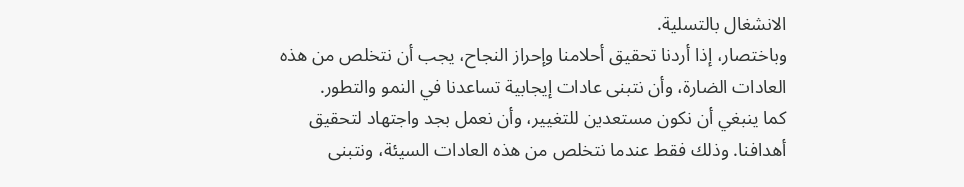الانشغال بالتسلية.
وباختصار، إذا أردنا تحقيق أحلامنا وإحراز النجاح، يجب أن نتخلص من هذه العادات الضارة، وأن نتبنى عادات إيجابية تساعدنا في النمو والتطور.
كما ينبغي أن نكون مستعدين للتغيير، وأن نعمل بجد واجتهاد لتحقيق أهدافنا. وذلك فقط عندما نتخلص من هذه العادات السيئة، ونتبنى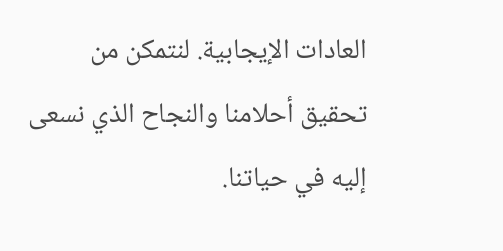العادات الإيجابية. لنتمكن من تحقيق أحلامنا والنجاح الذي نسعى إليه في حياتنا.